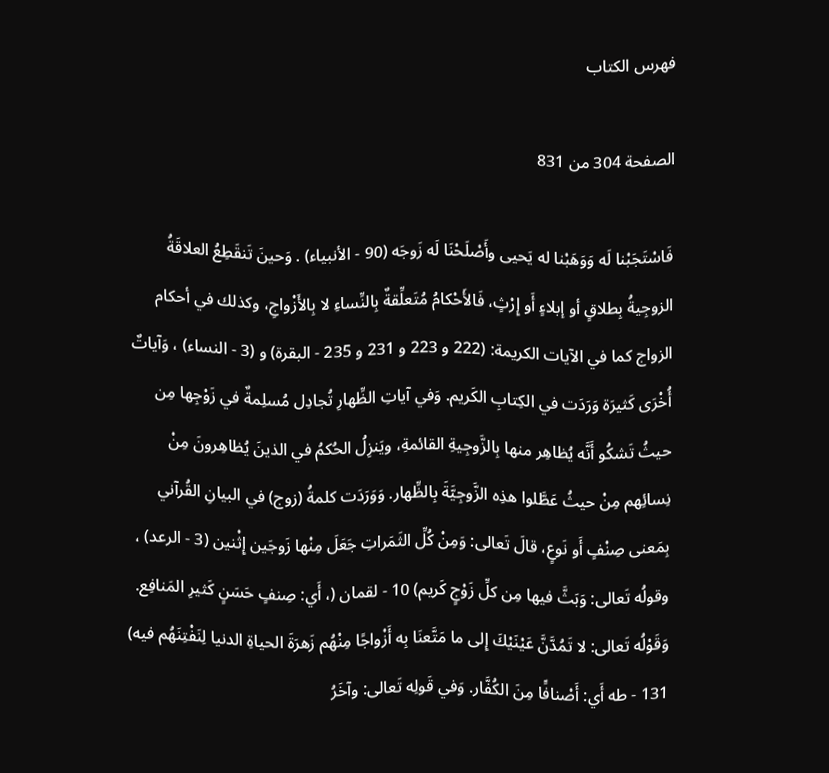فهرس الكتاب

الصفحة 304 من 831

فَاسْتَجَبْنا لَه وَوَهَبْنا له يَحيى وأَصْلَحْنَا لَه زَوجَه (90 - الأنبياء) . وَحينَ تَنقَطِعُ العلاقَةُ الزوجِيةُ بِطلاقٍ أو إبلاءٍ أَو إِرْثٍ، فَالأَحْكامُ مُتَعلِّقةٌ بِالنِّساءِ لا بِالأَزْواجِ، وكذلك في أحكام الزواج كما في الآيات الكريمة: (222 و 223 و 231 و 235 - البقرة) و (3 - النساء) ، وَآياتٌ أُخْرَى كَثيرَة وَرَدَت في الكِتابِ الكَريم. وَفي آياتِ الظِّهارِ تُجادِل مُسلِمةٌ في زَوْجِها مِن حيثُ تَشكُو أَنَّه يُظاهِر منها بِالزَّوجِيةِ القائمةِ، ويَنزِلُ الحُكمُ في الذينَ يُظاهِرونَ مِنْ نِسائِهم مِنْ حيثُ عَطَّلوا هذِه الزَّوجِيَّةَ بِالظِّهار. وَوَرَدَت كلمةُ (زوج) في البيانِ القُرآني بِمَعنى صِنْفٍ أَو نَوعٍ، قالَ تَعالى: وَمِنْ كُلِّ الثَمَراتِ جَعَلَ مِنْها زَوجَين إِثْنين (3 - الرعد) ، وقولُه تَعالى: وَبَثَّ فيها مِن كلِّ زَوْجٍ كَريم) 10 - لقمان (، أَي: صِنفٍ حَسَنٍ كَثيرِ المَنافِع. وَقَوْلُه تَعالى: لا تَمُدَّنَّ عَيْنَيْكَ إِلى ما مَتَّعنَا بِه أَزْواجًا مِنْهُم زَهرَةَ الحياةِ الدنيا لِنَفْتِنَهُم فيه) 131 - طه أَي: أَصْنافًَا مِنَ الكُفَّار. وَفي قَولِه تَعالى: وآخَرُ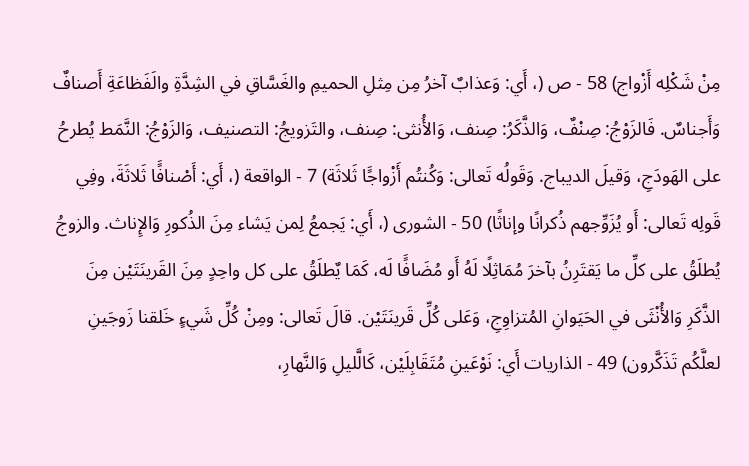مِنْ شَكْلِه أَزْواج) 58 - ص (، أَي: وَعذابٌ آخرُ مِن مِثلِ الحميمِ والغَسَّاقِ في الشِدَّةِ والَفَظاعَةِ أَصنافٌ وَأَجناسٌ. فَالزَوْجُ: صِنْفٌ، وَالذَّكَرُ: صِنف، وَالأُنثى: صِنف، والتَزويجُ: التصنيف، وَالزَوْجُ: النَّمَط يُطرحُ على الهَودَجِ، وَقيلَ الديباج. وَقَولُه تَعالى: وَكُنتُم أَزْواجًَا ثَلاثَة) 7 - الواقعة (، أَي: أَصْنافًَا ثَلاثَةَ، وفِي قَولِه تَعالى: أَو يُزَوِّجهم ذُكرانًا وإناثًا) 50 - الشورى (، أَي: يَجمعُ لِمن يَشاء مِنَ الذُكورِ وَالإِناث. والزوجُ يُطلَقُ على كلِّ ما يَقتَرِنُ بآخرَ مُمَاثِلًا لَهُ أَو مُضَافًَا لَه، كَمَا يٌطلَقُ على كل واحِدٍ مِنَ القَرينَتَيْن مِنَ الذَّكَرِ وَالأُنْثَى في الحَيَوانِ المُتزاوِجِ، وَعَلى كُلِّ قَرينَتَيْن. قالَ تَعالى: ومِنْ كُلِّ شَيءٍ خَلقنا زَوجَينِ لعلَّكُم تَذَكَّرون) 49 - الذاريات أَي: نَوْعَينِ مُتَقَابِلَيْن، كَالَّليلِ وَالنَّهارِ،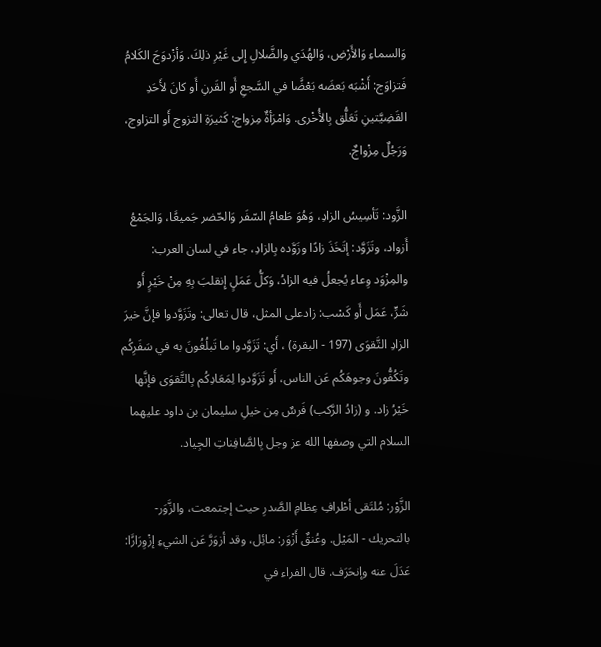وَالسماءِ وَالأَرْضِ، وَالهُدَي والضَّلالِ إِلى غَيْرِ ذلِكَ. وَأزْدوَجَ الكَلامُ فَتزاوَج: أَشْبَه بَعضَه بَعْضًَا في السَّجعِ أَو القَرنِ أَو كانَ لأَحَدِ القَضِيَّتينِ تَعَلُّق بِالأُخْرى. وَامْرَأةٌ مِزواج: كَثيرَةِ التزوج أَو التزاوج، وَرَجُلٌ مِزْواجٌ.

الزَّود: تَأسِيسُ الزادِ، وَهُوَ طَعامُ السّفَر وَالحّضر جَميعًَا، وَالجَمْعُ أَزواد، وتَزَوَّد: إتَخَذَ زادًا وزَوَّده بِالزادِ، جاء في لسان العرب: والمِزْوَد وِعاء يُجعلُ فيه الزادُ، وَكلُّ عَمَلٍ إِنقلبَ بِهِ مِنْ خَيْرٍ أَو شَرٍّ، عَمَل أَو كَسْب: زادعلى المثل، قال تعالى: وتَزَوَّدوا فإنَّ خيرَ الزادِ التَّقوَى (197 - البقرة) ، أَي: تَزَوَّدوا ما تَبلُغُونَ به في سَفَرِكُم وتَكُفُّونَ وجوهَكُم عَن الناس، أَو تَزَوَّدوا لِمَعَادِكُم بِالتَّقوَى فإنَّها خَيْرُ زاد. و (زادُ الرَّكب) فَرسٌ مِن خيلِ سليمان بن داود عليهما السلام التي وصفها الله عز وجل بِالصَّافِناتِ الجِياد.

الزَّوْر: مُلتَقى أطْرافِ عِظامِ الصَّدرِ حيث إجتمعت، والزَّوَر- بالتحريك - المَيْل. وعُنقٌ أَزْوَر: مائِل، وقد أزوَرَّ عَن الشيءِ إزْوِرَارًَا: عَدَلَ عنه وإنحَرَف. قال الفراء في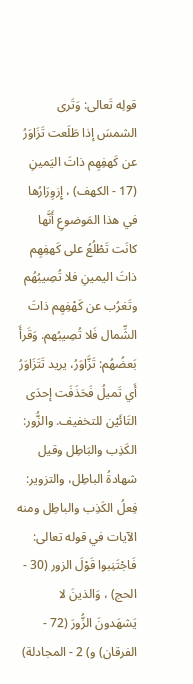قولِه تَعالى: وَتَرى الشمسَ إذا طَلَعت تَزَاوَرُ عن كَهفِهِم ذاتَ اليَمينِ (17 - الكهف) ، إِزوِرَارُها في هذا المَوضوعِ أَنَّها كانَت تَطْلُعُ على كَهفِهِم ذاتَ اليمينِ فلا تُصِيبُهُم وتَغرُب عن كَهْفِهِم ذاتَ الشِّمال فَلا تُصِيبُهم. وَقَرأَ بَعضُهُم: تَزَّاوَرُ، يريد تَتَزَاوَرُ أَي تَميلُ فَحَذَفَت إحدَى التَائَيْن للتخفيف. والزُّور: الكَذِب والبَاطِل وقيل شهادةُ الباطِل، والتزوير: فِعلُ الكَذِب والباطِل ومنه الآيات في قوله تعالى: فَاجْتَنِبوا قَوْلَ الزور (30 - الحج) ، وَالذينَ لا يَشهَدونَ الزُّورَ (72 - الفرقان) و) 2 - المجادلة)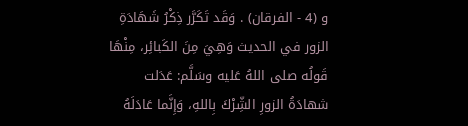و (4 - الفرقان) . وَقَد تَكَرَّر ذِكْرُ شَهَادَةِ الزور في الحديث وَهِيَ مِنَ الكَبائِر، مِنْهَا قَولُه صلى اللهُ عَليه وسَلَّم: عَدَلت شهادَةُ الزورِ الشِّرْكَ بِاللهِ، وَإِنَّما عَادَلَهُ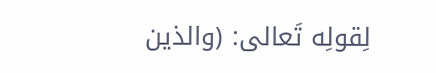لِقولِه تَعالى: (والذين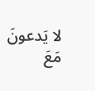لا يَدعونَ مَعَ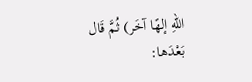اللهِ إلهًا آخَر) ثُمَّ قَال بَعْدَها: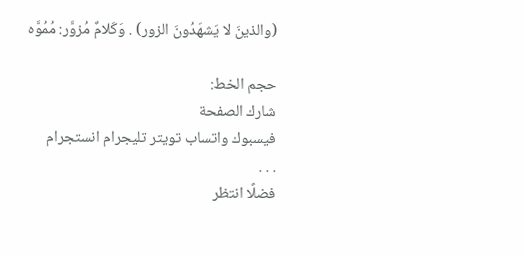(والذينَ لا يَشهَدُونَ الزور) . وَكَلامٌ مُزوَّر: مُمُوَّه

حجم الخط:
شارك الصفحة
فيسبوك واتساب تويتر تليجرام انستجرام
. . .
فضلًا انتظر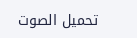تحميل الصوت